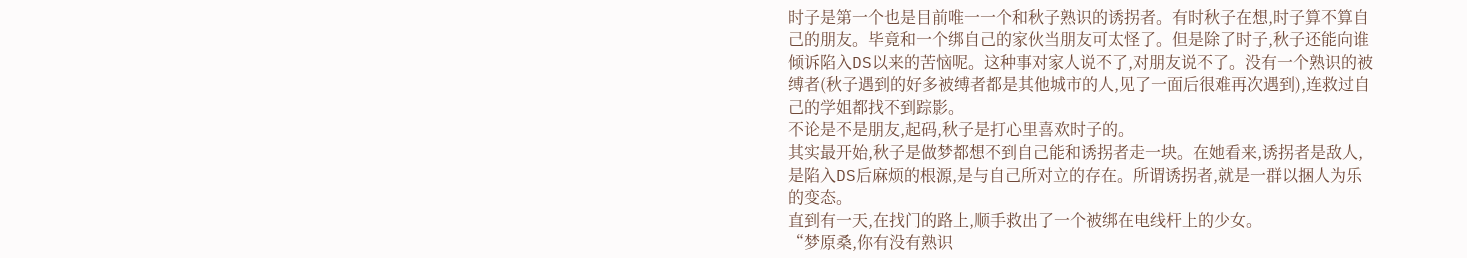时子是第一个也是目前唯一一个和秋子熟识的诱拐者。有时秋子在想,时子算不算自己的朋友。毕竟和一个绑自己的家伙当朋友可太怪了。但是除了时子,秋子还能向谁倾诉陷入DS以来的苦恼呢。这种事对家人说不了,对朋友说不了。没有一个熟识的被缚者(秋子遇到的好多被缚者都是其他城市的人,见了一面后很难再次遇到),连救过自己的学姐都找不到踪影。
不论是不是朋友,起码,秋子是打心里喜欢时子的。
其实最开始,秋子是做梦都想不到自己能和诱拐者走一块。在她看来,诱拐者是敌人,是陷入DS后麻烦的根源,是与自己所对立的存在。所谓诱拐者,就是一群以捆人为乐的变态。
直到有一天,在找门的路上,顺手救出了一个被绑在电线杆上的少女。
“梦原桑,你有没有熟识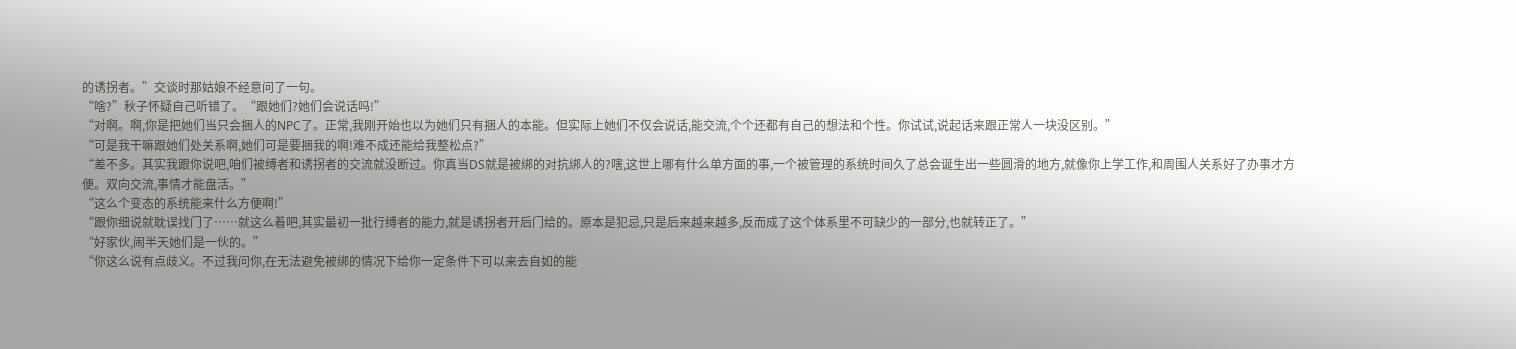的诱拐者。”交谈时那姑娘不经意问了一句。
“啥?”秋子怀疑自己听错了。“跟她们?她们会说话吗!”
“对啊。啊,你是把她们当只会捆人的NPC了。正常,我刚开始也以为她们只有捆人的本能。但实际上她们不仅会说话,能交流,个个还都有自己的想法和个性。你试试,说起话来跟正常人一块没区别。”
“可是我干嘛跟她们处关系啊,她们可是要捆我的啊!难不成还能给我整松点?”
“差不多。其实我跟你说吧,咱们被缚者和诱拐者的交流就没断过。你真当DS就是被绑的对抗绑人的?嗐,这世上哪有什么单方面的事,一个被管理的系统时间久了总会诞生出一些圆滑的地方,就像你上学工作,和周围人关系好了办事才方便。双向交流,事情才能盘活。”
“这么个变态的系统能来什么方便啊!”
“跟你细说就耽误找门了……就这么着吧,其实最初一批行缚者的能力,就是诱拐者开后门给的。原本是犯忌,只是后来越来越多,反而成了这个体系里不可缺少的一部分,也就转正了。”
“好家伙,闹半天她们是一伙的。”
“你这么说有点歧义。不过我问你,在无法避免被绑的情况下给你一定条件下可以来去自如的能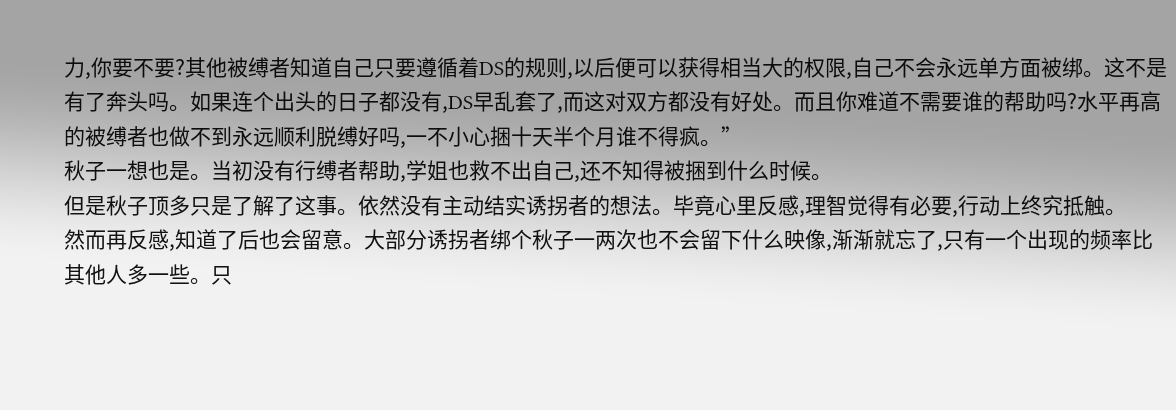力,你要不要?其他被缚者知道自己只要遵循着DS的规则,以后便可以获得相当大的权限,自己不会永远单方面被绑。这不是有了奔头吗。如果连个出头的日子都没有,DS早乱套了,而这对双方都没有好处。而且你难道不需要谁的帮助吗?水平再高的被缚者也做不到永远顺利脱缚好吗,一不小心捆十天半个月谁不得疯。”
秋子一想也是。当初没有行缚者帮助,学姐也救不出自己,还不知得被捆到什么时候。
但是秋子顶多只是了解了这事。依然没有主动结实诱拐者的想法。毕竟心里反感,理智觉得有必要,行动上终究抵触。
然而再反感,知道了后也会留意。大部分诱拐者绑个秋子一两次也不会留下什么映像,渐渐就忘了,只有一个出现的频率比其他人多一些。只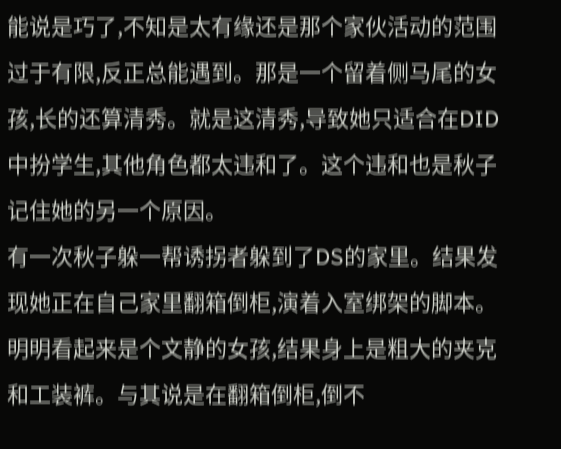能说是巧了,不知是太有缘还是那个家伙活动的范围过于有限,反正总能遇到。那是一个留着侧马尾的女孩,长的还算清秀。就是这清秀,导致她只适合在DID中扮学生,其他角色都太违和了。这个违和也是秋子记住她的另一个原因。
有一次秋子躲一帮诱拐者躲到了DS的家里。结果发现她正在自己家里翻箱倒柜,演着入室绑架的脚本。明明看起来是个文静的女孩,结果身上是粗大的夹克和工装裤。与其说是在翻箱倒柜,倒不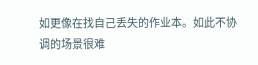如更像在找自己丢失的作业本。如此不协调的场景很难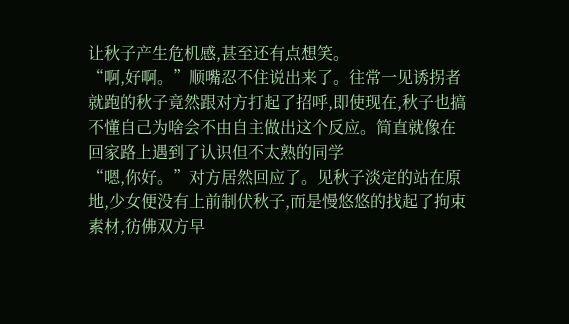让秋子产生危机感,甚至还有点想笑。
“啊,好啊。”顺嘴忍不住说出来了。往常一见诱拐者就跑的秋子竟然跟对方打起了招呼,即使现在,秋子也搞不懂自己为啥会不由自主做出这个反应。简直就像在回家路上遇到了认识但不太熟的同学
“嗯,你好。”对方居然回应了。见秋子淡定的站在原地,少女便没有上前制伏秋子,而是慢悠悠的找起了拘束素材,彷佛双方早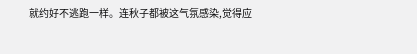就约好不逃跑一样。连秋子都被这气氛感染,觉得应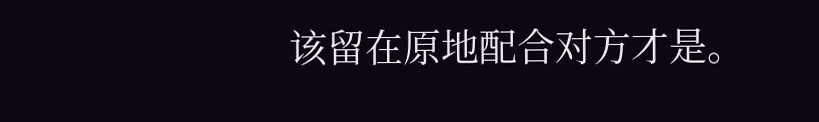该留在原地配合对方才是。